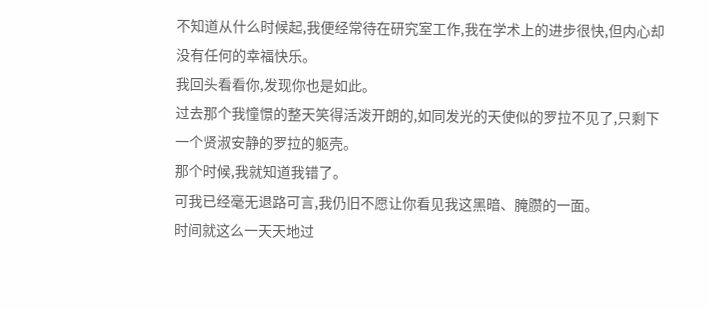不知道从什么时候起,我便经常待在研究室工作,我在学术上的进步很快,但内心却没有任何的幸福快乐。
我回头看看你,发现你也是如此。
过去那个我憧憬的整天笑得活泼开朗的,如同发光的天使似的罗拉不见了,只剩下一个贤淑安静的罗拉的躯壳。
那个时候,我就知道我错了。
可我已经毫无退路可言,我仍旧不愿让你看见我这黑暗、腌臜的一面。
时间就这么一天天地过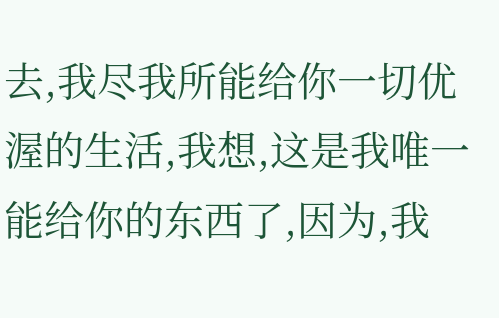去,我尽我所能给你一切优渥的生活,我想,这是我唯一能给你的东西了,因为,我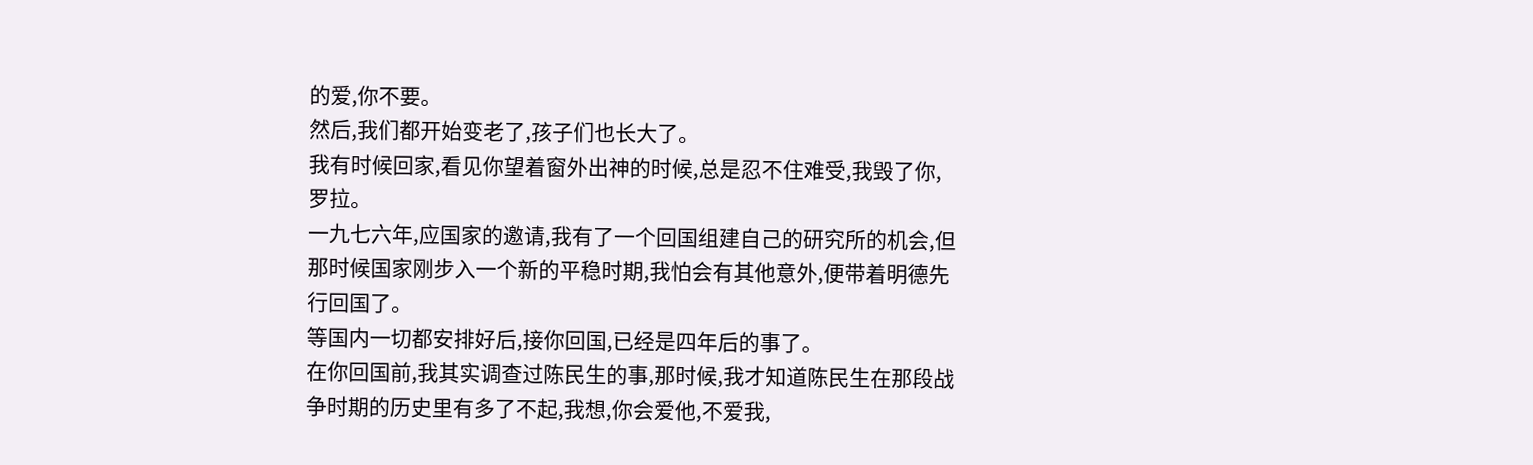的爱,你不要。
然后,我们都开始变老了,孩子们也长大了。
我有时候回家,看见你望着窗外出神的时候,总是忍不住难受,我毁了你,罗拉。
一九七六年,应国家的邀请,我有了一个回国组建自己的研究所的机会,但那时候国家刚步入一个新的平稳时期,我怕会有其他意外,便带着明德先行回国了。
等国内一切都安排好后,接你回国,已经是四年后的事了。
在你回国前,我其实调查过陈民生的事,那时候,我才知道陈民生在那段战争时期的历史里有多了不起,我想,你会爱他,不爱我,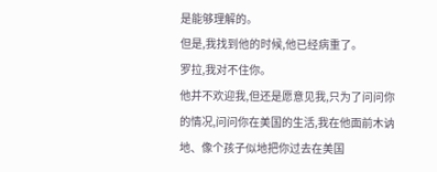是能够理解的。
但是,我找到他的时候,他已经病重了。
罗拉,我对不住你。
他并不欢迎我,但还是愿意见我,只为了问问你的情况,问问你在美国的生活,我在他面前木讷地、像个孩子似地把你过去在美国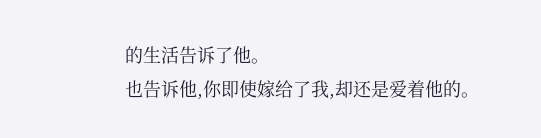的生活告诉了他。
也告诉他,你即使嫁给了我,却还是爱着他的。